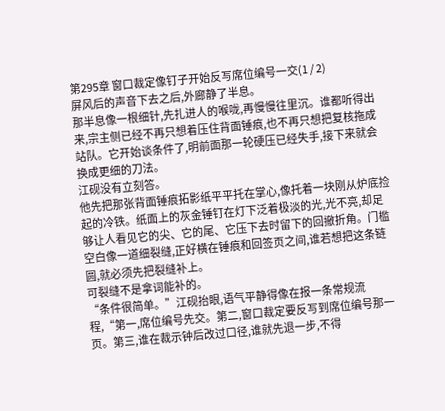第295章 窗口裁定像钉子开始反写席位编号一交(1 / 2)
屏风后的声音下去之后,外廊静了半息。
那半息像一根细针,先扎进人的喉咙,再慢慢往里沉。谁都听得出来,宗主侧已经不再只想着压住背面锤痕,也不再只想把复核拖成站队。它开始谈条件了,明前面那一轮硬压已经失手,接下来就会换成更细的刀法。
江砚没有立刻答。
他先把那张背面锤痕拓影纸平平托在掌心,像托着一块刚从炉底捡起的冷铁。纸面上的灰金锤钉在灯下泛着极淡的光,光不亮,却足够让人看见它的尖、它的尾、它压下去时留下的回撤折角。门槛空白像一道细裂缝,正好横在锤痕和回签页之间,谁若想把这条链圆,就必须先把裂缝补上。
可裂缝不是拿词能补的。
“条件很简单。”江砚抬眼,语气平静得像在报一条常规流程,“第一,席位编号先交。第二,窗口裁定要反写到席位编号那一页。第三,谁在裁示钟后改过口径,谁就先退一步,不得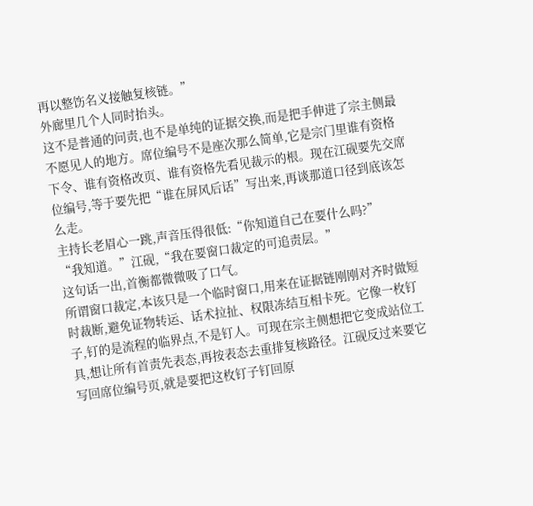再以整饬名义接触复核链。”
外廊里几个人同时抬头。
这不是普通的问责,也不是单纯的证据交换,而是把手伸进了宗主侧最不愿见人的地方。席位编号不是座次那么简单,它是宗门里谁有资格下令、谁有资格改页、谁有资格先看见裁示的根。现在江砚要先交席位编号,等于要先把“谁在屏风后话”写出来,再谈那道口径到底该怎么走。
主持长老眉心一跳,声音压得很低:“你知道自己在要什么吗?”
“我知道。”江砚,“我在要窗口裁定的可追责层。”
这句话一出,首衡都微微吸了口气。
所谓窗口裁定,本该只是一个临时窗口,用来在证据链刚刚对齐时做短时裁断,避免证物转运、话术拉扯、权限冻结互相卡死。它像一枚钉子,钉的是流程的临界点,不是钉人。可现在宗主侧想把它变成站位工具,想让所有首责先表态,再按表态去重排复核路径。江砚反过来要它写回席位编号页,就是要把这枚钉子钉回原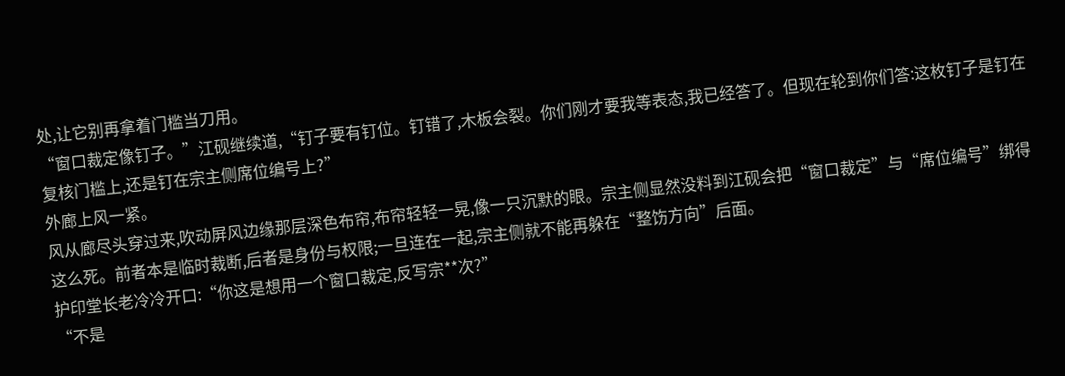处,让它别再拿着门槛当刀用。
“窗口裁定像钉子。”江砚继续道,“钉子要有钉位。钉错了,木板会裂。你们刚才要我等表态,我已经答了。但现在轮到你们答:这枚钉子是钉在复核门槛上,还是钉在宗主侧席位编号上?”
外廊上风一紧。
风从廊尽头穿过来,吹动屏风边缘那层深色布帘,布帘轻轻一晃,像一只沉默的眼。宗主侧显然没料到江砚会把“窗口裁定”与“席位编号”绑得这么死。前者本是临时裁断,后者是身份与权限;一旦连在一起,宗主侧就不能再躲在“整饬方向”后面。
护印堂长老冷冷开口:“你这是想用一个窗口裁定,反写宗**次?”
“不是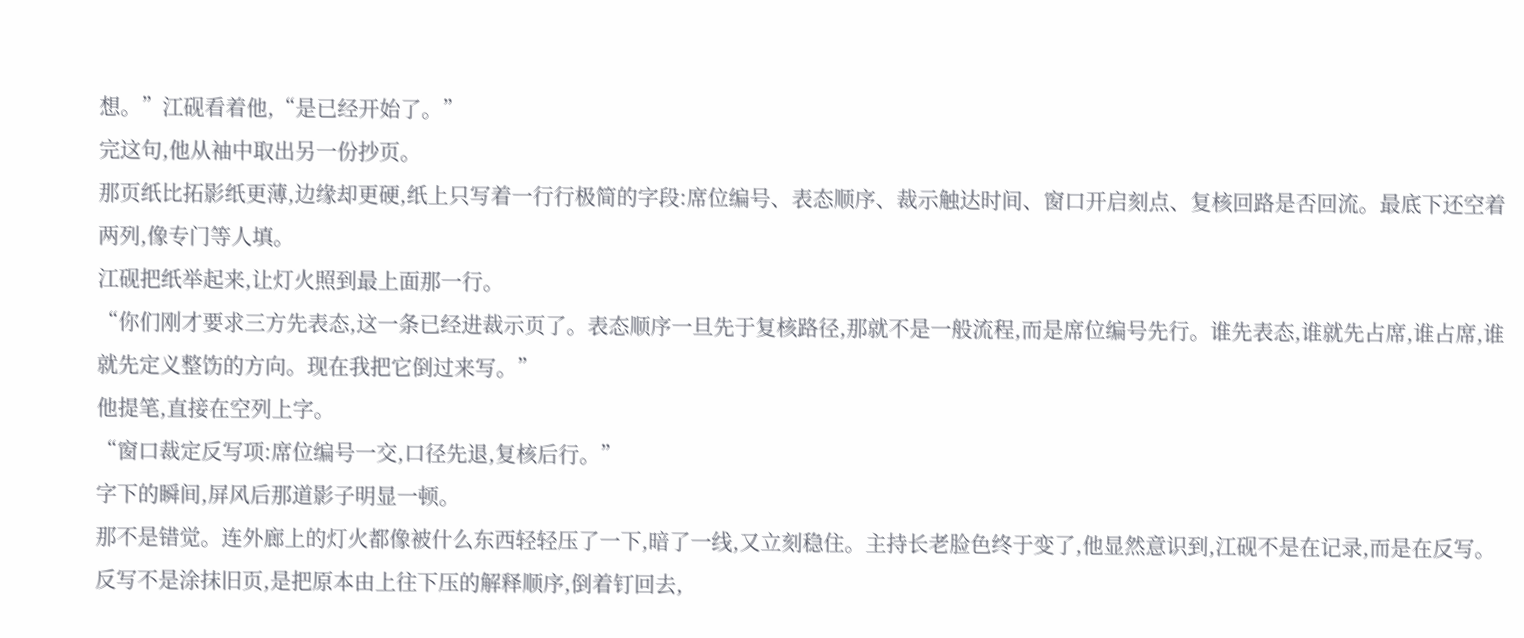想。”江砚看着他,“是已经开始了。”
完这句,他从袖中取出另一份抄页。
那页纸比拓影纸更薄,边缘却更硬,纸上只写着一行行极简的字段:席位编号、表态顺序、裁示触达时间、窗口开启刻点、复核回路是否回流。最底下还空着两列,像专门等人填。
江砚把纸举起来,让灯火照到最上面那一行。
“你们刚才要求三方先表态,这一条已经进裁示页了。表态顺序一旦先于复核路径,那就不是一般流程,而是席位编号先行。谁先表态,谁就先占席,谁占席,谁就先定义整饬的方向。现在我把它倒过来写。”
他提笔,直接在空列上字。
“窗口裁定反写项:席位编号一交,口径先退,复核后行。”
字下的瞬间,屏风后那道影子明显一顿。
那不是错觉。连外廊上的灯火都像被什么东西轻轻压了一下,暗了一线,又立刻稳住。主持长老脸色终于变了,他显然意识到,江砚不是在记录,而是在反写。反写不是涂抹旧页,是把原本由上往下压的解释顺序,倒着钉回去,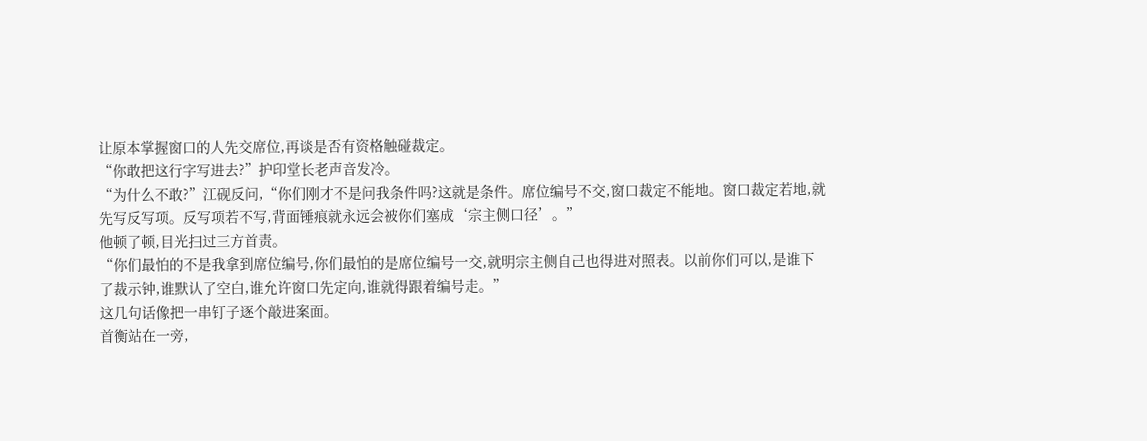让原本掌握窗口的人先交席位,再谈是否有资格触碰裁定。
“你敢把这行字写进去?”护印堂长老声音发冷。
“为什么不敢?”江砚反问,“你们刚才不是问我条件吗?这就是条件。席位编号不交,窗口裁定不能地。窗口裁定若地,就先写反写项。反写项若不写,背面锤痕就永远会被你们塞成‘宗主侧口径’。”
他顿了顿,目光扫过三方首责。
“你们最怕的不是我拿到席位编号,你们最怕的是席位编号一交,就明宗主侧自己也得进对照表。以前你们可以,是谁下了裁示钟,谁默认了空白,谁允许窗口先定向,谁就得跟着编号走。”
这几句话像把一串钉子逐个敲进案面。
首衡站在一旁,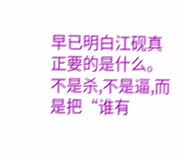早已明白江砚真正要的是什么。不是杀,不是逼,而是把“谁有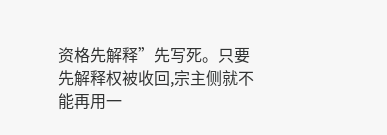资格先解释”先写死。只要先解释权被收回,宗主侧就不能再用一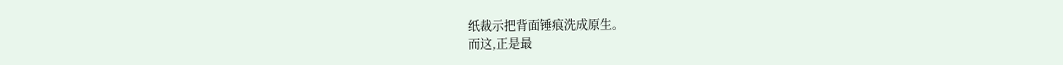纸裁示把背面锤痕洗成原生。
而这,正是最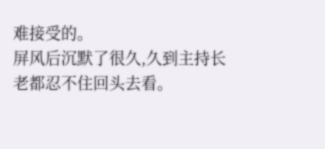难接受的。
屏风后沉默了很久,久到主持长老都忍不住回头去看。